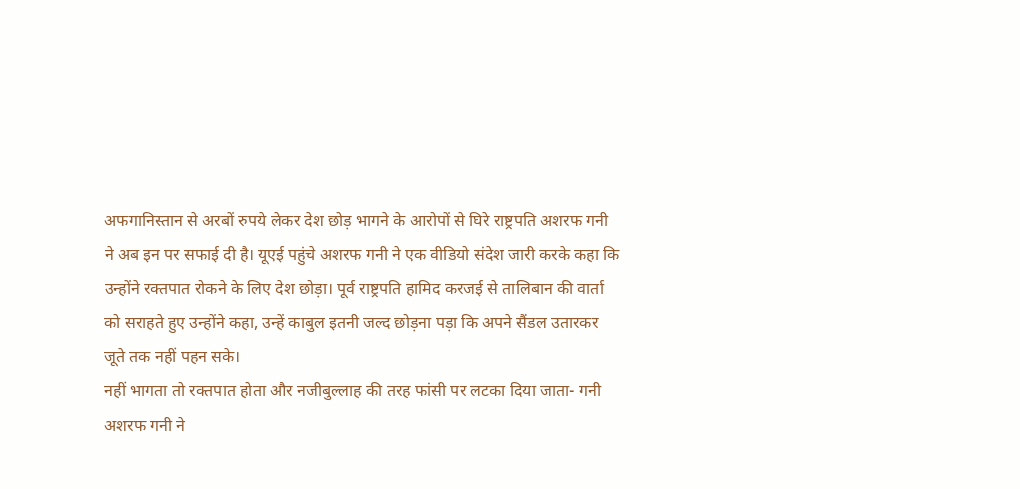अफगानिस्तान से अरबों रुपये लेकर देश छोड़ भागने के आरोपों से घिरे राष्ट्रपति अशरफ गनी ने अब इन पर सफाई दी है। यूएई पहुंचे अशरफ गनी ने एक वीडियो संदेश जारी करके कहा कि उन्होंने रक्तपात रोकने के लिए देश छोड़ा। पूर्व राष्ट्रपति हामिद करजई से तालिबान की वार्ता को सराहते हुए उन्होंने कहा, उन्हें काबुल इतनी जल्द छोड़ना पड़ा कि अपने सैंडल उतारकर जूते तक नहीं पहन सके।
नहीं भागता तो रक्तपात होता और नजीबुल्लाह की तरह फांसी पर लटका दिया जाता- गनी
अशरफ गनी ने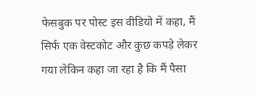फेसबुक पर पोस्ट इस वीडियो में कहा, मैं सिर्फ एक वेस्टकोट और कुछ कपड़े लेकर गया लेकिन कहा जा रहा है कि मैं पैसा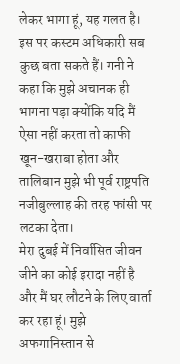लेकर भागा हूं, यह गलत है। इस पर कस्टम अधिकारी सब कुछ बता सकते हैं। गनी ने कहा कि मुझे अचानक ही भागना पड़ा क्योंकि यदि मैं ऐसा नहीं करता तो काफी खून-खराबा होता और तालिबान मुझे भी पूर्व राष्ट्रपति नजीबुल्लाह की तरह फांसी पर लटका देता।
मेरा दुबई में निर्वासित जीवन जीने का कोई इरादा नहीं है और मैं घर लौटने के लिए वार्ता कर रहा हूं। मुझे अफगानिस्तान से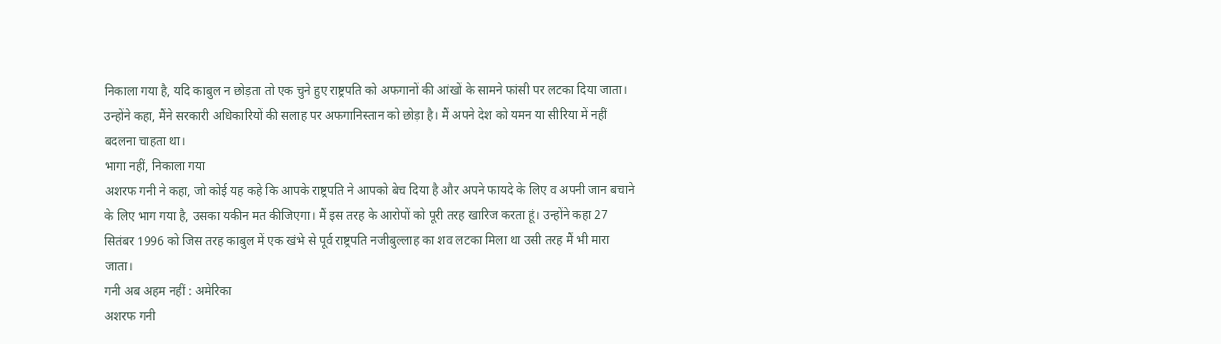निकाला गया है, यदि काबुल न छोड़ता तो एक चुने हुए राष्ट्रपति को अफगानों की आंखों के सामने फांसी पर लटका दिया जाता। उन्होंने कहा, मैंने सरकारी अधिकारियों की सलाह पर अफगानिस्तान को छोड़ा है। मैं अपने देश को यमन या सीरिया में नहीं बदलना चाहता था।
भागा नहीं, निकाला गया
अशरफ गनी ने कहा, जो कोई यह कहे कि आपके राष्ट्रपति ने आपको बेच दिया है और अपने फायदे के लिए व अपनी जान बचाने के लिए भाग गया है, उसका यकीन मत कीजिएगा। मैं इस तरह के आरोपों को पूरी तरह खारिज करता हूं। उन्होंने कहा 27 सितंबर 1996 को जिस तरह काबुल में एक खंभे से पूर्व राष्ट्रपति नजीबुल्लाह का शव लटका मिला था उसी तरह मैं भी मारा जाता।
गनी अब अहम नहीं : अमेरिका
अशरफ गनी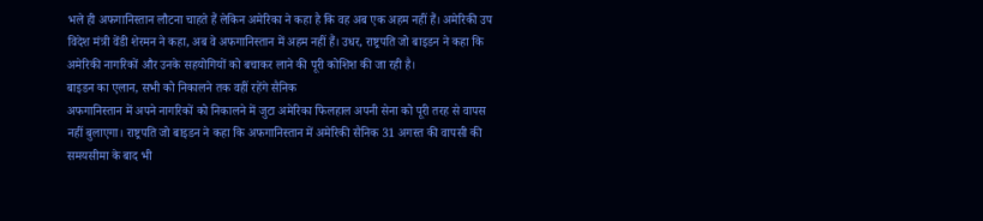भले ही अफगानिस्तान लौटना चाहते हैं लेकिन अमेरिका ने कहा है कि वह अब एक अहम नहीं हैं। अमेरिकी उप विदेश मंत्री वेंडी शेरमन ने कहा, अब वे अफगानिस्तान में अहम नहीं हैं। उधर, राष्ट्रपति जो बाइडन ने कहा कि अमेरिकी नागरिकों और उनके सहयोगियों को बचाकर लाने की पूरी कोशिश की जा रही है।
बाइडन का एलान, सभी को निकालने तक वहीं रहेंगे सैनिक
अफगानिस्तान में अपने नागरिकों को निकालने में जुटा अमेरिका फिलहाल अपनी सेना को पूरी तरह से वापस नहीं बुलाएगा। राष्ट्रपति जो बाइडन ने कहा कि अफगानिस्तान में अमेरिकी सैनिक 31 अगस्त की वापसी की समयसीमा के बाद भी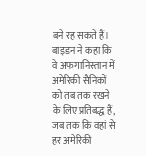बने रह सकते हैं।
बाइडन ने कहा कि वे अफगानिस्तान में अमेरिकी सैनिकों को तब तक रखने के लिए प्रतिबद्ध हैं, जब तक कि वहां से हर अमेरिकी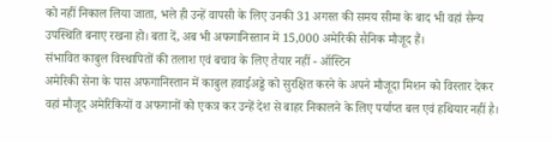को नहीं निकाल लिया जाता, भले ही उन्हें वापसी के लिए उनकी 31 अगस्त की समय सीमा के बाद भी वहां सैन्य उपस्थिति बनाए रखना हो। बता दें, अब भी अफगानिस्तान में 15,000 अमेरिकी सैनिक मौजूद हैं।
संभावित काबुल विस्थापितों की तलाश एवं बचाव के लिए तैयार नहीं - ऑस्टिन
अमेरिकी सेना के पास अफगानिस्तान में काबुल हवाईअड्डे को सुरक्षित करने के अपने मौजूदा मिशन को विस्तार देकर वहां मौजूद अमेरिकियों व अफगानों को एकत्र कर उन्हें देश से बाहर निकालने के लिए पर्याप्त बल एवं हथियार नहीं है।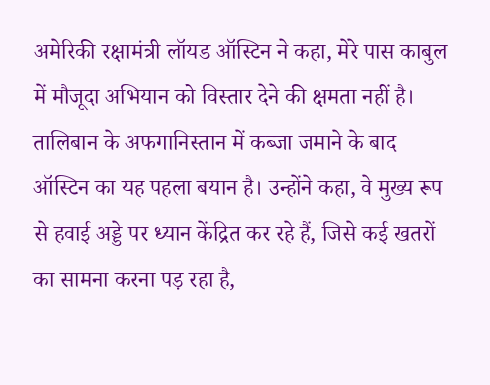अमेरिकी रक्षामंत्री लॉयड ऑस्टिन ने कहा, मेरे पास काबुल में मौजूदा अभियान को विस्तार देने की क्षमता नहीं है। तालिबान के अफगानिस्तान में कब्जा जमाने के बाद ऑस्टिन का यह पहला बयान है। उन्होंने कहा, वे मुख्य रूप से हवाई अड्डे पर ध्यान केंद्रित कर रहे हैं, जिसे कई खतरों का सामना करना पड़ रहा है,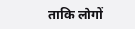ताकि लोगों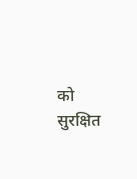को सुरक्षित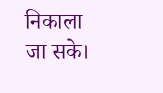निकाला जा सके।